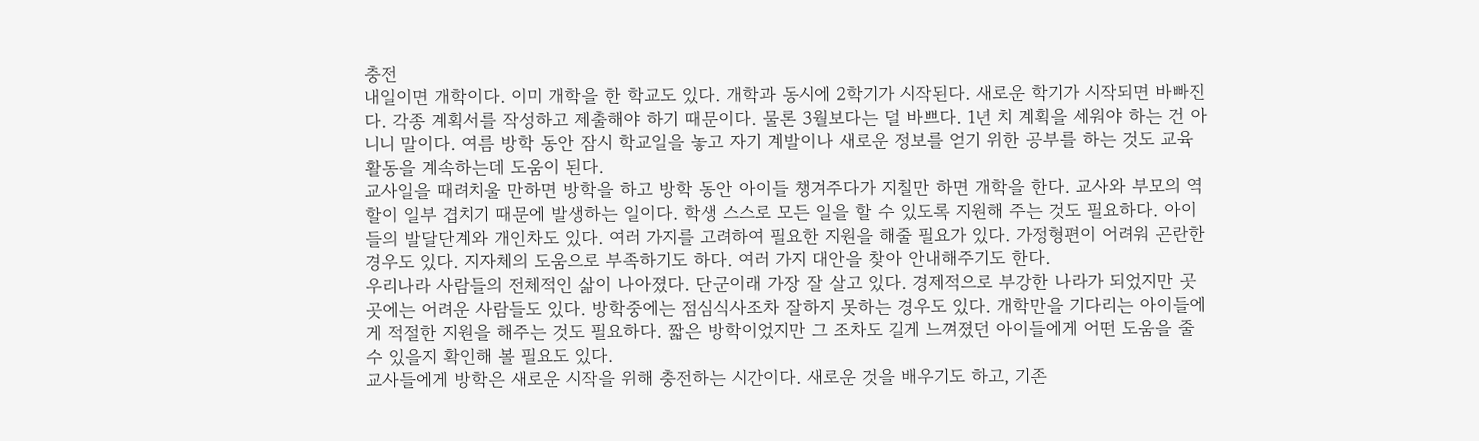충전
내일이면 개학이다. 이미 개학을 한 학교도 있다. 개학과 동시에 2학기가 시작된다. 새로운 학기가 시작되면 바빠진다. 각종 계획서를 작성하고 제출해야 하기 때문이다. 물론 3월보다는 덜 바쁘다. 1년 치 계획을 세워야 하는 건 아니니 말이다. 여름 방학 동안 잠시 학교일을 놓고 자기 계발이나 새로운 정보를 얻기 위한 공부를 하는 것도 교육활동을 계속하는데 도움이 된다.
교사일을 때려치울 만하면 방학을 하고 방학 동안 아이들 챙겨주다가 지칠만 하면 개학을 한다. 교사와 부모의 역할이 일부 겹치기 때문에 발생하는 일이다. 학생 스스로 모든 일을 할 수 있도록 지원해 주는 것도 필요하다. 아이들의 발달단계와 개인차도 있다. 여러 가지를 고려하여 필요한 지원을 해줄 필요가 있다. 가정형편이 어려워 곤란한 경우도 있다. 지자체의 도움으로 부족하기도 하다. 여러 가지 대안을 찾아 안내해주기도 한다.
우리나라 사람들의 전체적인 삶이 나아졌다. 단군이래 가장 잘 살고 있다. 경제적으로 부강한 나라가 되었지만 곳곳에는 어려운 사람들도 있다. 방학중에는 점심식사조차 잘하지 못하는 경우도 있다. 개학만을 기다리는 아이들에게 적절한 지원을 해주는 것도 필요하다. 짧은 방학이었지만 그 조차도 길게 느껴졌던 아이들에게 어떤 도움을 줄 수 있을지 확인해 볼 필요도 있다.
교사들에게 방학은 새로운 시작을 위해 충전하는 시간이다. 새로운 것을 배우기도 하고, 기존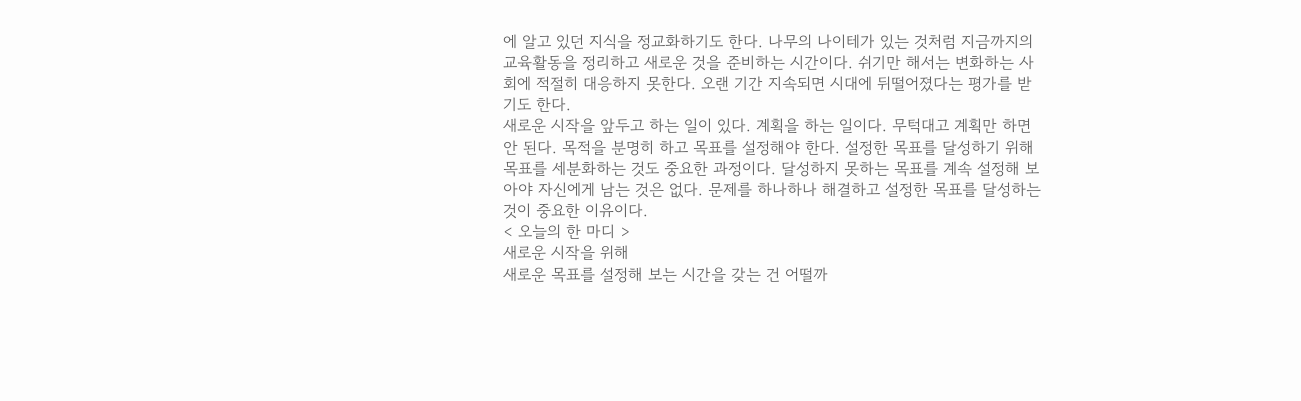에 알고 있던 지식을 정교화하기도 한다. 나무의 나이테가 있는 것처럼 지금까지의 교육활동을 정리하고 새로운 것을 준비하는 시간이다. 쉬기만 해서는 변화하는 사회에 적절히 대응하지 못한다. 오랜 기간 지속되면 시대에 뒤떨어졌다는 평가를 받기도 한다.
새로운 시작을 앞두고 하는 일이 있다. 계획을 하는 일이다. 무턱대고 계획만 하면 안 된다. 목적을 분명히 하고 목표를 설정해야 한다. 설정한 목표를 달성하기 위해 목표를 세분화하는 것도 중요한 과정이다. 달성하지 못하는 목표를 계속 설정해 보아야 자신에게 남는 것은 없다. 문제를 하나하나 해결하고 설정한 목표를 달성하는 것이 중요한 이유이다.
< 오늘의 한 마디 >
새로운 시작을 위해
새로운 목표를 설정해 보는 시간을 갖는 건 어떨까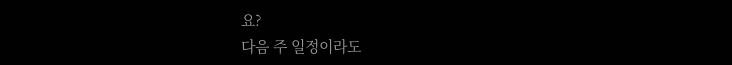요?
다음 주 일정이라도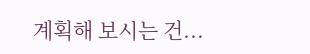계획해 보시는 건...